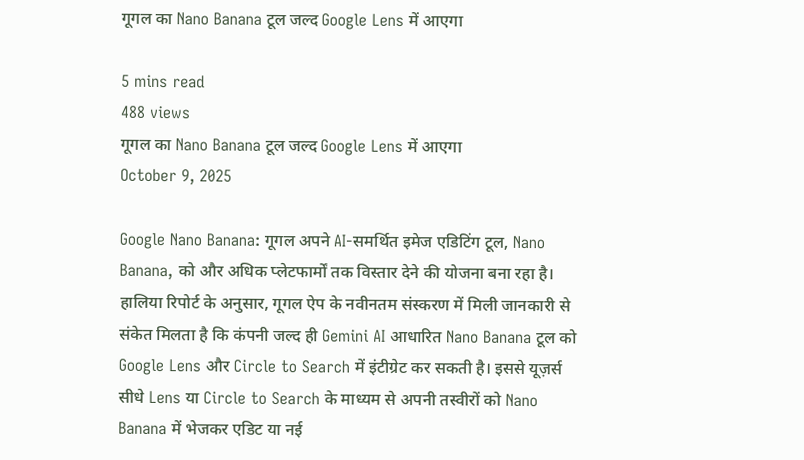गूगल का Nano Banana टूल जल्द Google Lens में आएगा

5 mins read
488 views
गूगल का Nano Banana टूल जल्द Google Lens में आएगा
October 9, 2025

Google Nano Banana: गूगल अपने AI-समर्थित इमेज एडिटिंग टूल, Nano Banana, को और अधिक प्लेटफार्मों तक विस्तार देने की योजना बना रहा है। हालिया रिपोर्ट के अनुसार, गूगल ऐप के नवीनतम संस्करण में मिली जानकारी से संकेत मिलता है कि कंपनी जल्द ही Gemini AI आधारित Nano Banana टूल को Google Lens और Circle to Search में इंटीग्रेट कर सकती है। इससे यूज़र्स सीधे Lens या Circle to Search के माध्यम से अपनी तस्वीरों को Nano Banana में भेजकर एडिट या नई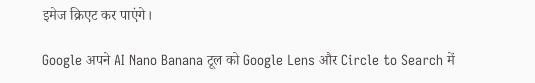इमेज क्रिएट कर पाएंगे।

Google अपने AI Nano Banana टूल को Google Lens और Circle to Search में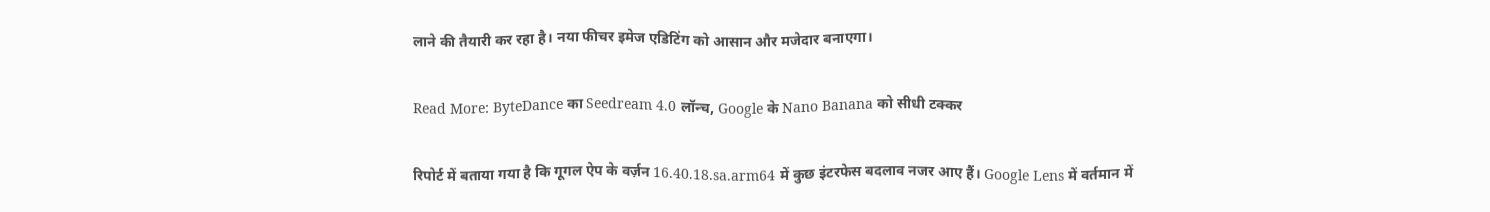लाने की तैयारी कर रहा है। नया फीचर इमेज एडिटिंग को आसान और मजेदार बनाएगा।

Read More: ByteDance का Seedream 4.0 लॉन्च, Google के Nano Banana को सीधी टक्कर

रिपोर्ट में बताया गया है कि गूगल ऐप के वर्ज़न 16.40.18.sa.arm64 में कुछ इंटरफेस बदलाव नजर आए हैं। Google Lens में वर्तमान में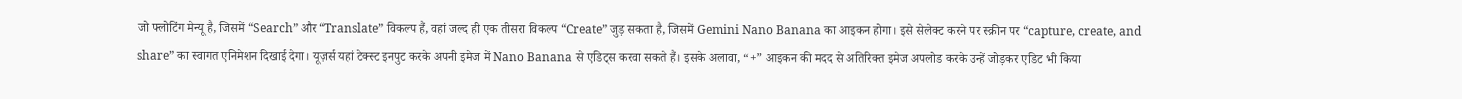जो फ्लोटिंग मेन्यू है, जिसमें “Search” और “Translate” विकल्प हैं, वहां जल्द ही एक तीसरा विकल्प “Create” जुड़ सकता है, जिसमें Gemini Nano Banana का आइकन होगा। इसे सेलेक्ट करने पर स्क्रीन पर “capture, create, and share” का स्वागत एनिमेशन दिखाई देगा। यूज़र्स यहां टेक्स्ट इनपुट करके अपनी इमेज में Nano Banana से एडिट्स करवा सकते हैं। इसके अलावा, “+” आइकन की मदद से अतिरिक्त इमेज अपलोड करके उन्हें जोड़कर एडिट भी किया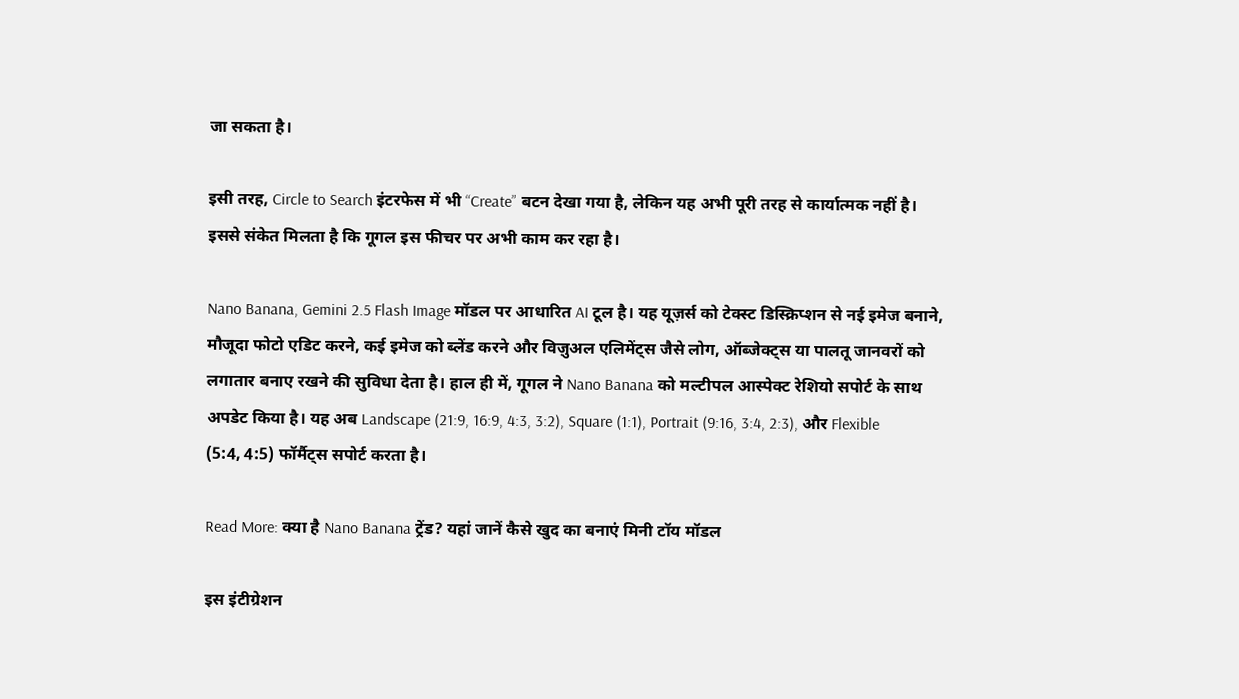जा सकता है।

इसी तरह, Circle to Search इंटरफेस में भी “Create” बटन देखा गया है, लेकिन यह अभी पूरी तरह से कार्यात्मक नहीं है। इससे संकेत मिलता है कि गूगल इस फीचर पर अभी काम कर रहा है।

Nano Banana, Gemini 2.5 Flash Image मॉडल पर आधारित AI टूल है। यह यूज़र्स को टेक्स्ट डिस्क्रिप्शन से नई इमेज बनाने, मौजूदा फोटो एडिट करने, कई इमेज को ब्लेंड करने और विज़ुअल एलिमेंट्स जैसे लोग, ऑब्जेक्ट्स या पालतू जानवरों को लगातार बनाए रखने की सुविधा देता है। हाल ही में, गूगल ने Nano Banana को मल्टीपल आस्पेक्ट रेशियो सपोर्ट के साथ अपडेट किया है। यह अब Landscape (21:9, 16:9, 4:3, 3:2), Square (1:1), Portrait (9:16, 3:4, 2:3), और Flexible (5:4, 4:5) फॉर्मैट्स सपोर्ट करता है।

Read More: क्या है Nano Banana ट्रेंड? यहां जानें कैसे खुद का बनाएं मिनी टॉय मॉडल

इस इंटीग्रेशन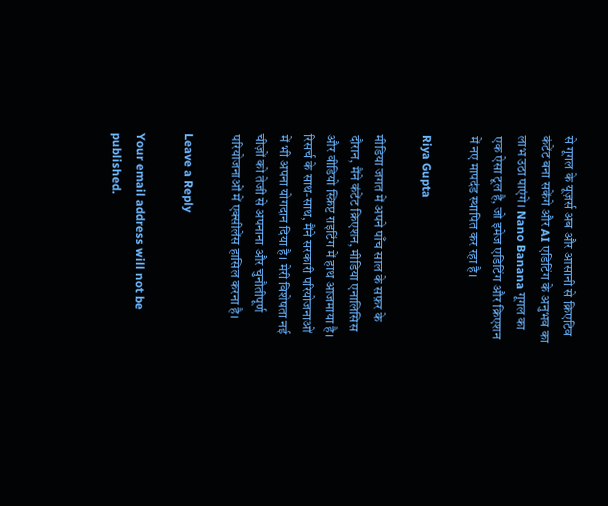से गूगल के यूज़र्स अब और आसानी से क्रिएटिव कंटेंट बना सकेंगे और AI एडिटिंग के अनुभव का लाभ उठा पाएंगे। Nano Banana गूगल का एक ऐसा टूल है, जो इमेज एडिटिंग और क्रिएशन में नए मापदंड स्थापित कर रहा है।

Riya Gupta

मीडिया जगत में अपने पाँच साल के सफ़र के दौरान, मैंने कंटेंट क्रिएशन, मीडिया एनालिसिस और वीडियो स्क्रिप्ट राइटिंग में हाथ आजमाया है। रिसर्च के साथ-साथ, मैंने सरकारी परियोजनाओं में भी अपना योगदान दिया है। मेरी विशेषता नई चीज़ों को तेजी से अपनाना और चुनौतीपूर्ण परियोजनाओं में एक्सीलेंस हासिल करना है।

Leave a Reply

Your email address will not be published.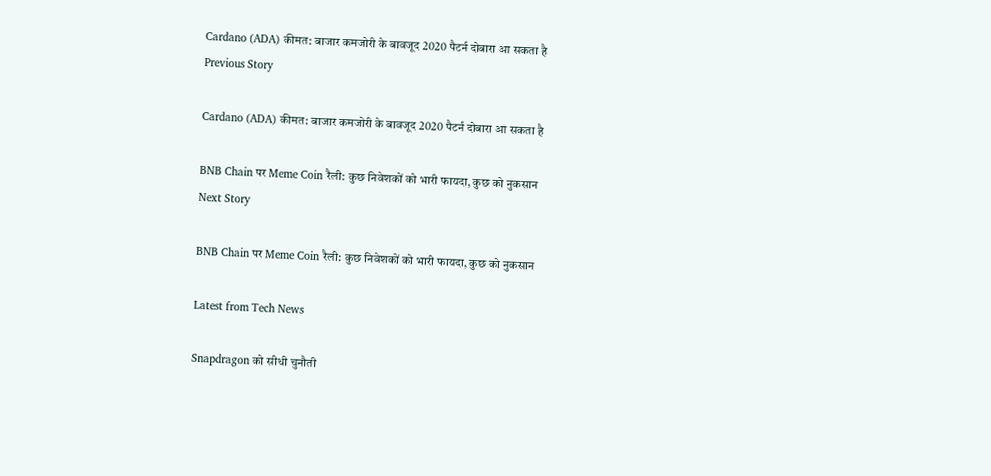Cardano (ADA) कीमत: बाजार कमजोरी के बावजूद 2020 पैटर्न दोबारा आ सकता है
Previous Story

Cardano (ADA) कीमत: बाजार कमजोरी के बावजूद 2020 पैटर्न दोबारा आ सकता है

BNB Chain पर Meme Coin रैली: कुछ निवेशकों को भारी फायदा, कुछ को नुकसान
Next Story

BNB Chain पर Meme Coin रैली: कुछ निवेशकों को भारी फायदा, कुछ को नुकसान

Latest from Tech News

Snapdragon को सीधी चुनौती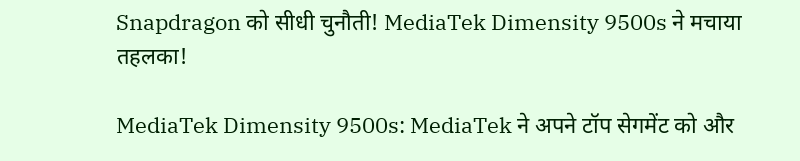Snapdragon को सीधी चुनौती! MediaTek Dimensity 9500s ने मचाया तहलका!

MediaTek Dimensity 9500s: MediaTek ने अपने टॉप सेगमेंट को और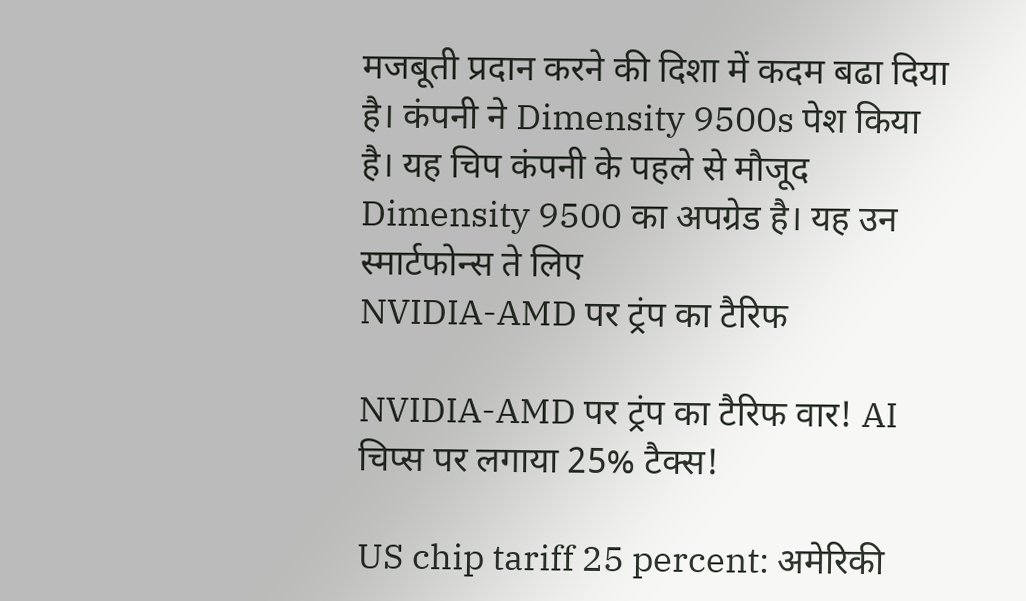मजबूती प्रदान करने की दिशा में कदम बढा दिया है। कंपनी ने Dimensity 9500s पेश किया है। यह चिप कंपनी के पहले से मौजूद Dimensity 9500 का अपग्रेड है। यह उन स्मार्टफोन्स ते लिए
NVIDIA-AMD पर ट्रंप का टैरिफ

NVIDIA-AMD पर ट्रंप का टैरिफ वार! AI चिप्स पर लगाया 25% टैक्स!

US chip tariff 25 percent: अमेरिकी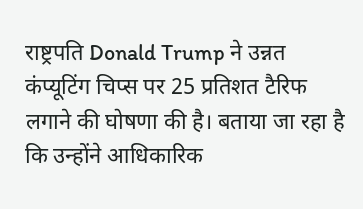राष्ट्रपति Donald Trump ने उन्नत कंप्यूटिंग चिप्स पर 25 प्रतिशत टैरिफ लगाने की घोषणा की है। बताया जा रहा है कि उन्होंने आधिकारिक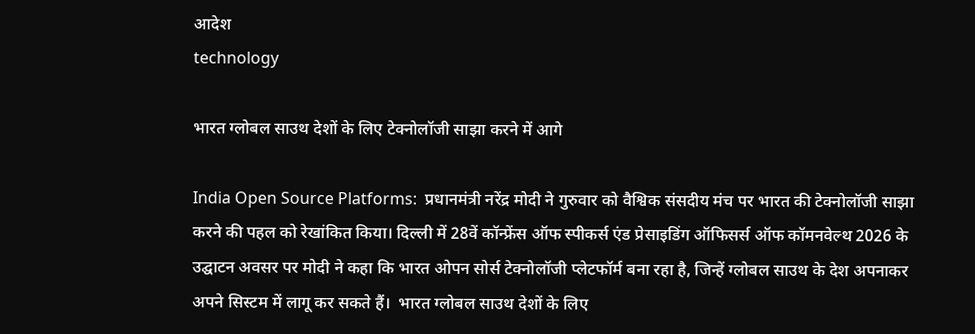आदेश
technology

भारत ग्लोबल साउथ देशों के लिए टेक्नोलॉजी साझा करने में आगे

India Open Source Platforms:  प्रधानमंत्री नरेंद्र मोदी ने गुरुवार को वैश्विक संसदीय मंच पर भारत की टेक्नोलॉजी साझा करने की पहल को रेखांकित किया। दिल्ली में 28वें कॉन्फ्रेंस ऑफ स्पीकर्स एंड प्रेसाइडिंग ऑफिसर्स ऑफ कॉमनवेल्थ 2026 के उद्घाटन अवसर पर मोदी ने कहा कि भारत ओपन सोर्स टेक्नोलॉजी प्लेटफॉर्म बना रहा है, जिन्हें ग्लोबल साउथ के देश अपनाकर अपने सिस्टम में लागू कर सकते हैं।  भारत ग्लोबल साउथ देशों के लिए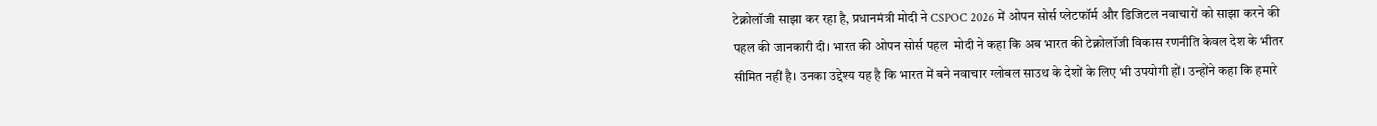टेक्नोलॉजी साझा कर रहा है, प्रधानमंत्री मोदी ने CSPOC 2026 में ओपन सोर्स प्लेटफॉर्म और डिजिटल नवाचारों को साझा करने की पहल की जानकारी दी। भारत की ओपन सोर्स पहल  मोदी ने कहा कि अब भारत की टेक्नोलॉजी विकास रणनीति केवल देश के भीतर सीमित नहीं है। उनका उद्देश्य यह है कि भारत में बने नवाचार ग्लोबल साउथ के देशों के लिए भी उपयोगी हों। उन्होंने कहा कि हमारे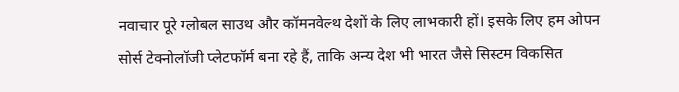नवाचार पूरे ग्लोबल साउथ और कॉमनवेल्थ देशों के लिए लाभकारी हों। इसके लिए हम ओपन सोर्स टेक्नोलॉजी प्लेटफॉर्म बना रहे हैं, ताकि अन्य देश भी भारत जैसे सिस्टम विकसित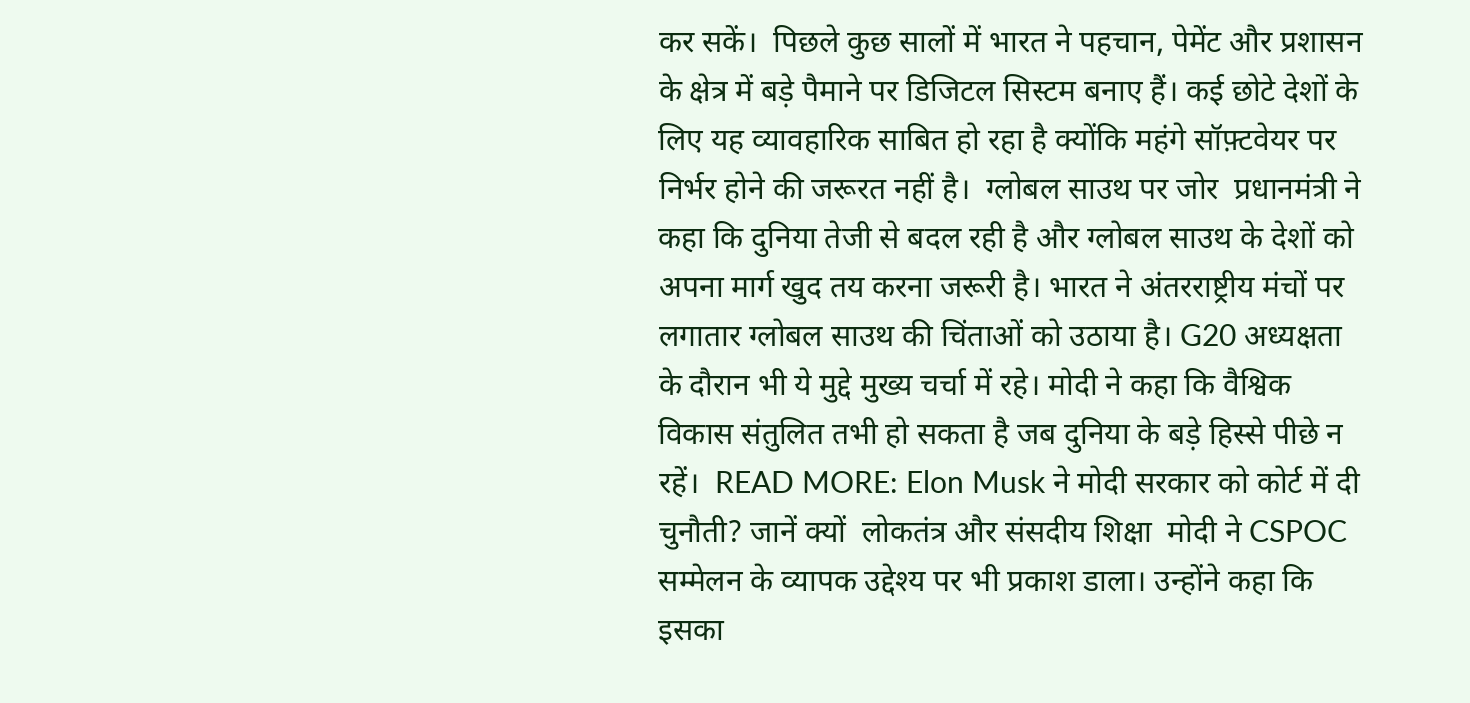कर सकें।  पिछले कुछ सालों में भारत ने पहचान, पेमेंट और प्रशासन के क्षेत्र में बड़े पैमाने पर डिजिटल सिस्टम बनाए हैं। कई छोटे देशों के लिए यह व्यावहारिक साबित हो रहा है क्योंकि महंगे सॉफ़्टवेयर पर निर्भर होने की जरूरत नहीं है।  ग्लोबल साउथ पर जोर  प्रधानमंत्री ने कहा कि दुनिया तेजी से बदल रही है और ग्लोबल साउथ के देशों को अपना मार्ग खुद तय करना जरूरी है। भारत ने अंतरराष्ट्रीय मंचों पर लगातार ग्लोबल साउथ की चिंताओं को उठाया है। G20 अध्यक्षता के दौरान भी ये मुद्दे मुख्य चर्चा में रहे। मोदी ने कहा कि वैश्विक विकास संतुलित तभी हो सकता है जब दुनिया के बड़े हिस्से पीछे न रहें।  READ MORE: Elon Musk ने मोदी सरकार को कोर्ट में दी चुनौती? जानें क्यों  लोकतंत्र और संसदीय शिक्षा  मोदी ने CSPOC सम्मेलन के व्यापक उद्देश्य पर भी प्रकाश डाला। उन्होंने कहा कि इसका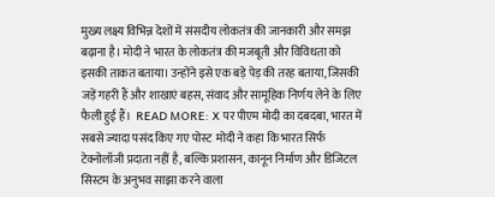मुख्य लक्ष्य विभिन्न देशों में संसदीय लोकतंत्र की जानकारी और समझ बढ़ाना है। मोदी ने भारत के लोकतंत्र की मजबूती और विविधता को इसकी ताकत बताया। उन्होंने इसे एक बड़े पेड़ की तरह बताया, जिसकी जड़ें गहरी हैं और शाखाएं बहस, संवाद और सामूहिक निर्णय लेने के लिए फैली हुई हैं।  READ MORE: X पर पीएम मोदी का दबदबा, भारत में सबसे ज्यादा पसंद किए गए पोस्ट  मोदी ने कहा कि भारत सिर्फ टेक्नोलॉजी प्रदाता नहीं है, बल्कि प्रशासन, कानून निर्माण और डिजिटल सिस्टम के अनुभव साझा करने वाला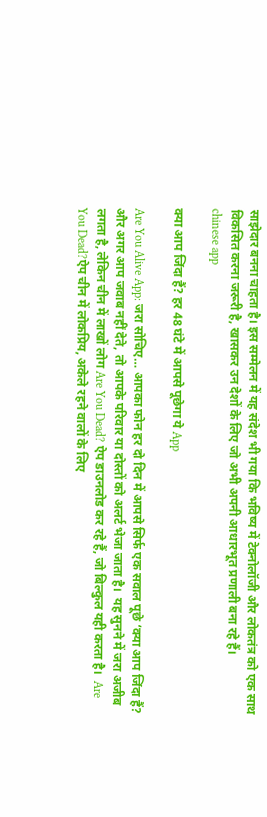साझेदार बनना चाहता है। इस सम्मेलन में यह संदेश भी गया कि भविष्य में टेक्नोलॉजी और लोकतंत्र को एक साथ विकसित करना जरूरी है, खासकर उन देशों के लिए जो अभी अपनी आधारभूत प्रणाली बना रहे हैं।
chinese app

क्या आप जिंदा हैं? हर 48 घंटे में आपसे पूछेगा ये App

Are You Alive App: जरा सोचिए… आपका फोन हर दो दिन में आपसे सिर्फ एक सवाल पूछे ‘क्या आप जिंदा हैं? और अगर आप जवाब नहीं देते, तो आपके परिवार या दोस्तों को अलर्ट भेजा जाता है।  यह सुनने में जरा अजीब लगता है, लेकिन चीन में लाखों लोग Are You Dead? ऐप डाउनलोड कर रहे हैं, जो बिल्कुल यही करता है।  Are You Dead?ऐप चीन में लोकप्रिय, अकेले रहने वालों के लिए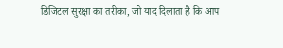डिजिटल सुरक्षा का तरीका, जो याद दिलाता है कि आप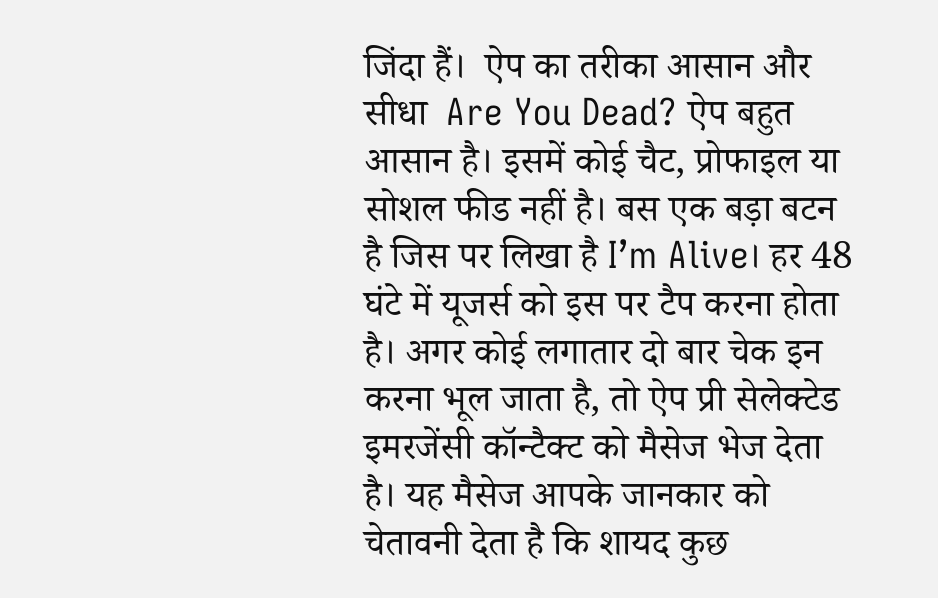जिंदा हैं।  ऐप का तरीका आसान और सीधा  Are You Dead? ऐप बहुत आसान है। इसमें कोई चैट, प्रोफाइल या सोशल फीड नहीं है। बस एक बड़ा बटन है जिस पर लिखा है I’m Alive। हर 48 घंटे में यूजर्स को इस पर टैप करना होता है। अगर कोई लगातार दो बार चेक इन करना भूल जाता है, तो ऐप प्री सेलेक्टेड इमरजेंसी कॉन्टैक्ट को मैसेज भेज देता है। यह मैसेज आपके जानकार को चेतावनी देता है कि शायद कुछ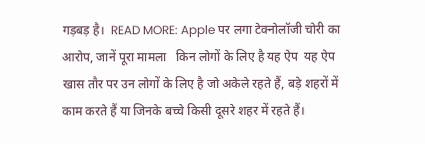गड़बड़ है।  READ MORE: Apple पर लगा टेक्नोलॉजी चोरी का आरोप, जानें पूरा मामला   किन लोगों के लिए है यह ऐप  यह ऐप खास तौर पर उन लोगों के लिए है जो अकेले रहते हैं, बड़े शहरों में काम करते हैं या जिनके बच्चे किसी दूसरे शहर में रहते हैं।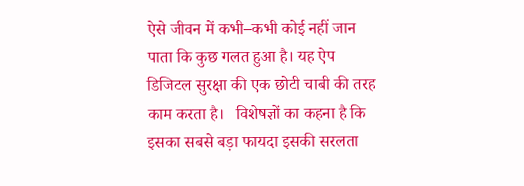ऐसे जीवन में कभी–कभी कोई नहीं जान पाता कि कुछ गलत हुआ है। यह ऐप डिजिटल सुरक्षा की एक छोटी चाबी की तरह काम करता है।   विशेषज्ञों का कहना है कि इसका सबसे बड़ा फायदा इसकी सरलता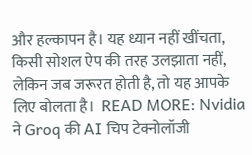और हल्कापन है। यह ध्यान नहीं खींचता, किसी सोशल ऐप की तरह उलझाता नहीं, लेकिन जब जरूरत होती है, तो यह आपके लिए बोलता है।  READ MORE: Nvidia ने Groq की AI चिप टेक्नोलॉजी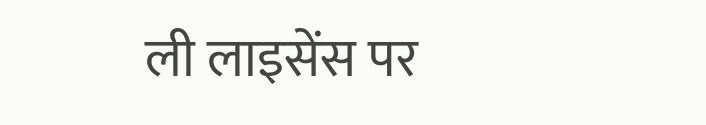ली लाइसेंस पर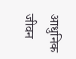आधुनिक जीवन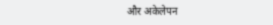और अकेलेपन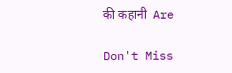की कहानी  Are

Don't Miss